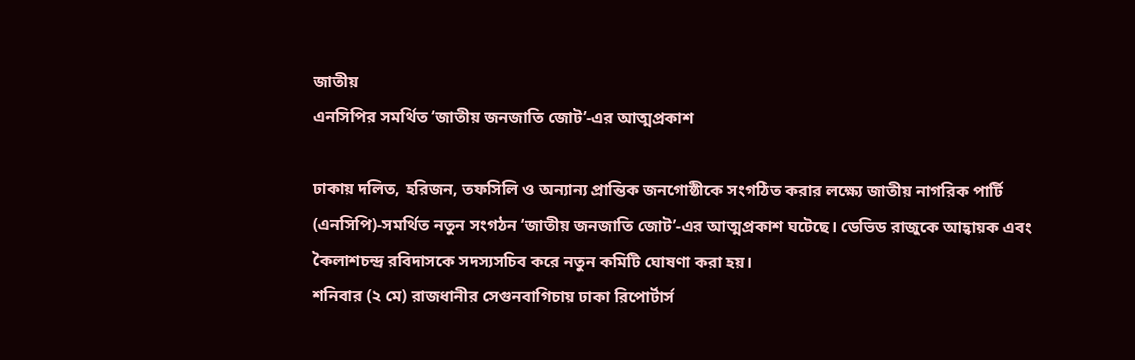জাতীয়
এনসিপির সমর্থিত ‘জাতীয় জনজাতি জোট’-এর আত্মপ্রকাশ

ঢাকায় দলিত, হরিজন, তফসিলি ও অন্যান্য প্রান্তিক জনগোষ্ঠীকে সংগঠিত করার লক্ষ্যে জাতীয় নাগরিক পার্টি (এনসিপি)-সমর্থিত নতুন সংগঠন ‘জাতীয় জনজাতি জোট’-এর আত্মপ্রকাশ ঘটেছে। ডেভিড রাজুকে আহ্বায়ক এবং কৈলাশচন্দ্র রবিদাসকে সদস্যসচিব করে নতুন কমিটি ঘোষণা করা হয়।
শনিবার (২ মে) রাজধানীর সেগুনবাগিচায় ঢাকা রিপোর্টার্স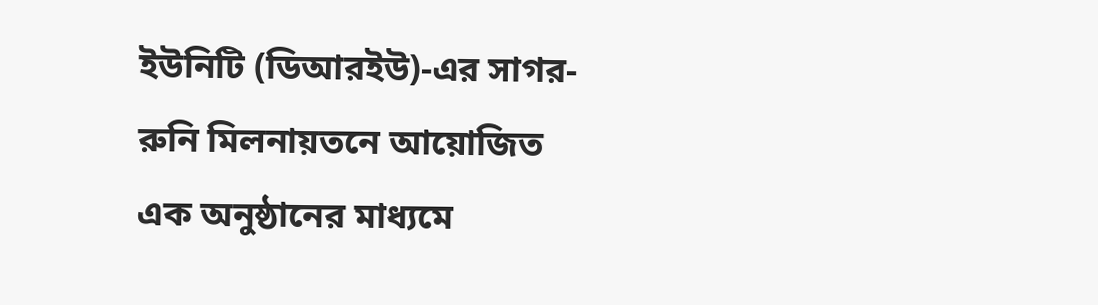ইউনিটি (ডিআরইউ)-এর সাগর-রুনি মিলনায়তনে আয়োজিত এক অনুষ্ঠানের মাধ্যমে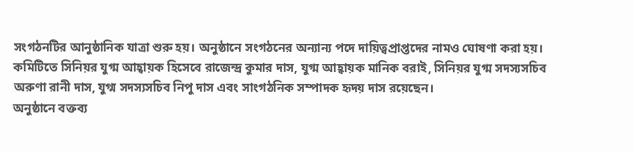সংগঠনটির আনুষ্ঠানিক যাত্রা শুরু হয়। অনুষ্ঠানে সংগঠনের অন্যান্য পদে দায়িত্বপ্রাপ্তদের নামও ঘোষণা করা হয়।
কমিটিতে সিনিয়র যুগ্ম আহ্বায়ক হিসেবে রাজেন্দ্র কুমার দাস, যুগ্ম আহ্বায়ক মানিক বরাই, সিনিয়র যুগ্ম সদস্যসচিব অরুণা রানী দাস, যুগ্ম সদস্যসচিব নিপু দাস এবং সাংগঠনিক সম্পাদক হৃদয় দাস রয়েছেন।
অনুষ্ঠানে বক্তব্য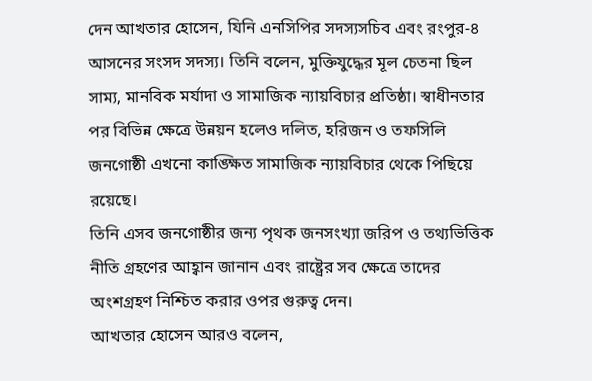দেন আখতার হোসেন, যিনি এনসিপির সদস্যসচিব এবং রংপুর-৪ আসনের সংসদ সদস্য। তিনি বলেন, মুক্তিযুদ্ধের মূল চেতনা ছিল সাম্য, মানবিক মর্যাদা ও সামাজিক ন্যায়বিচার প্রতিষ্ঠা। স্বাধীনতার পর বিভিন্ন ক্ষেত্রে উন্নয়ন হলেও দলিত, হরিজন ও তফসিলি জনগোষ্ঠী এখনো কাঙ্ক্ষিত সামাজিক ন্যায়বিচার থেকে পিছিয়ে রয়েছে।
তিনি এসব জনগোষ্ঠীর জন্য পৃথক জনসংখ্যা জরিপ ও তথ্যভিত্তিক নীতি গ্রহণের আহ্বান জানান এবং রাষ্ট্রের সব ক্ষেত্রে তাদের অংশগ্রহণ নিশ্চিত করার ওপর গুরুত্ব দেন।
আখতার হোসেন আরও বলেন,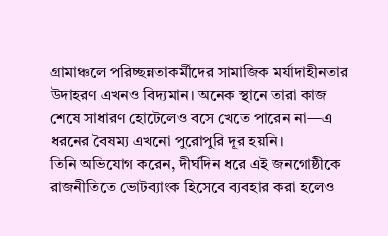গ্রামাঞ্চলে পরিচ্ছন্নতাকর্মীদের সামাজিক মর্যাদাহীনতার উদাহরণ এখনও বিদ্যমান। অনেক স্থানে তারা কাজ শেষে সাধারণ হোটেলেও বসে খেতে পারেন না—এ ধরনের বৈষম্য এখনো পুরোপুরি দূর হয়নি।
তিনি অভিযোগ করেন, দীর্ঘদিন ধরে এই জনগোষ্ঠীকে রাজনীতিতে ভোটব্যাংক হিসেবে ব্যবহার করা হলেও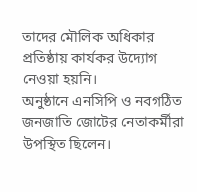তাদের মৌলিক অধিকার প্রতিষ্ঠায় কার্যকর উদ্যোগ নেওয়া হয়নি।
অনুষ্ঠানে এনসিপি ও নবগঠিত জনজাতি জোটের নেতাকর্মীরা উপস্থিত ছিলেন।